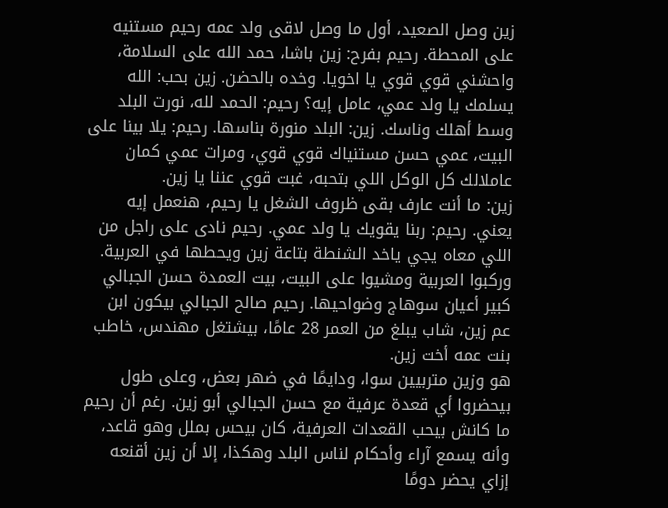زين وصل الصعيد، أول ما وصل لاقى ولد عمه رحيم مستنيه على المحطة. رحيم بفرح: زين باشا، حمد الله على السلامة، واحشني قوي قوي يا اخويا. وخده بالحضن. زين بحب: الله يسلمك يا ولد عمي، عامل إيه؟ رحيم: الحمد لله، نورت البلد وسط أهلك وناسك. زين: البلد منورة بناسها. رحيم: يلا بينا على البيت، عمي حسن مستنياك قوي قوي، ومرات عمي كمان عاملالك كل الوكل اللي بتحبه، غبت قوي عننا يا زين.
زين: ما أنت عارف بقى ظروف الشغل يا رحيم، هنعمل إيه يعني. رحيم: ربنا يقويك يا ولد عمي. رحيم نادى على راجل من اللي معاه يجي ياخد الشنطة بتاعة زين ويحطها في العربية. وركبوا العربية ومشيوا على البيت، بيت العمدة حسن الجبالي كبير أعيان سوهاج وضواحيها. رحيم صالح الجبالي بيكون ابن عم زين، شاب يبلغ من العمر 28 عامًا، بيشتغل مهندس، خاطب بنت عمه أخت زين.
هو وزين متربيين سوا، ودايمًا في ضهر بعض، وعلى طول بيحضروا أي قعدة عرفية مع حسن الجبالي أبو زين. رغم أن رحيم ما كانش بيحب القعدات العرفية، كان بيحس بملل وهو قاعد، وأنه يسمع آراء وأحكام لناس البلد وهكذا، إلا أن زين أقنعه إزاي يحضر دومًا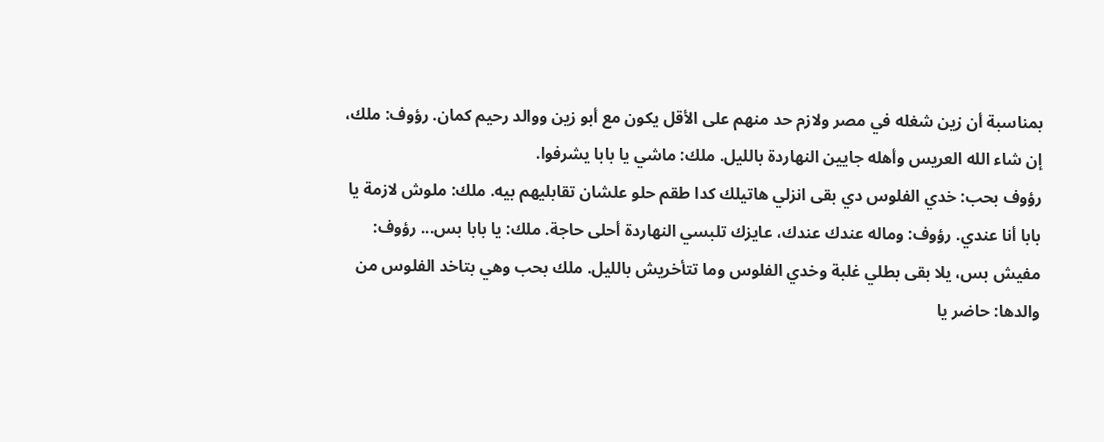بمناسبة أن زين شغله في مصر ولازم حد منهم على الأقل يكون مع أبو زين ووالد رحيم كمان. رؤوف: ملك، إن شاء الله العريس وأهله جايين النهاردة بالليل. ملك: ماشي يا بابا يشرفوا.
رؤوف بحب: خدي الفلوس دي بقى انزلي هاتيلك كدا طقم حلو علشان تقابليهم بيه. ملك: ملوش لازمة يا بابا أنا عندي. رؤوف: وماله عندك عندك، عايزك تلبسي النهاردة أحلى حاجة. ملك: يا بابا بس... رؤوف: مفيش بس، يلا بقى بطلي غلبة وخدي الفلوس وما تتأخريش بالليل. ملك بحب وهي بتاخد الفلوس من والدها: حاضر يا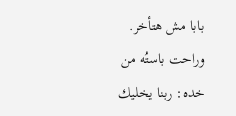بابا مش هتأخر. وراحت باستُه من خده: ربنا يخليك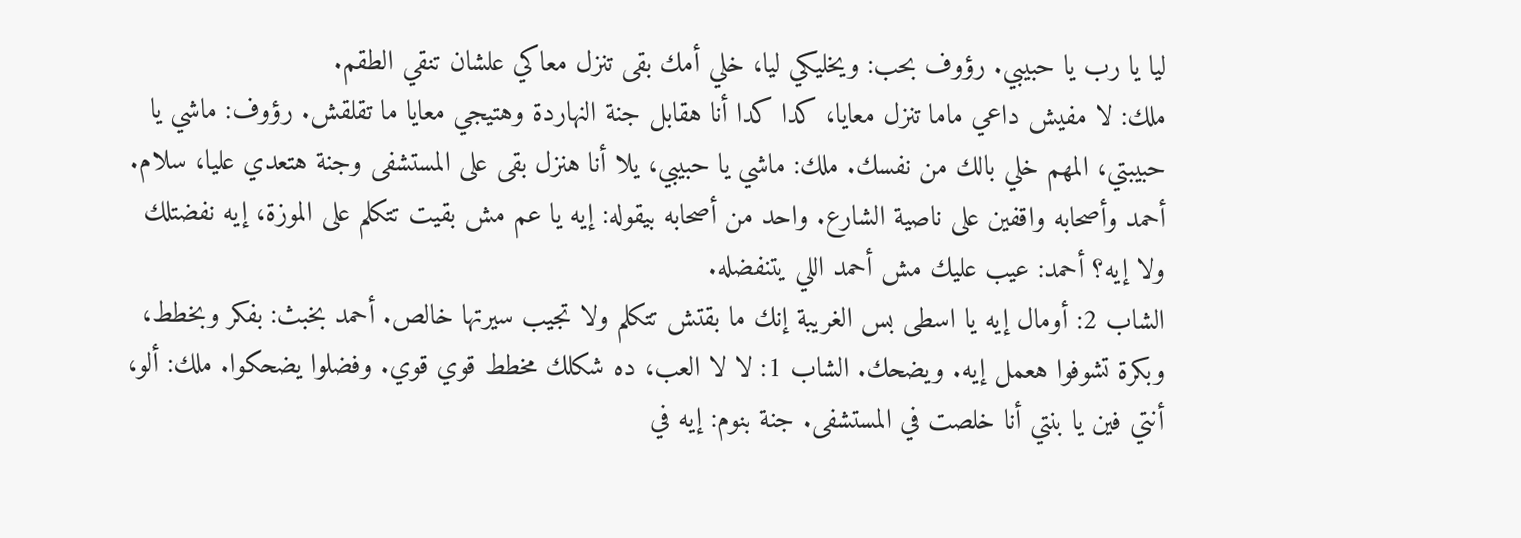ليا يا رب يا حبيبي. رؤوف بحب: ويخليكي ليا، خلي أمك بقى تنزل معاكي علشان تنقي الطقم.
ملك: لا مفيش داعي ماما تنزل معايا، كدا كدا أنا هقابل جنة النهاردة وهتيجي معايا ما تقلقش. رؤوف: ماشي يا حبيبتي، المهم خلي بالك من نفسك. ملك: ماشي يا حبيبي، يلا أنا هنزل بقى على المستشفى وجنة هتعدي عليا، سلام. أحمد وأصحابه واقفين على ناصية الشارع. واحد من أصحابه بيقوله: إيه يا عم مش بقيت تتكلم على الموزة، إيه نفضتلك ولا إيه؟ أحمد: عيب عليك مش أحمد اللي يتنفضله.
الشاب 2: أومال إيه يا اسطى بس الغريبة إنك ما بقتش تتكلم ولا تجيب سيرتها خالص. أحمد بخبث: بفكر وبخطط، وبكرة تشوفوا هعمل إيه. ويضحك. الشاب 1: لا لا العب، ده شكلك مخطط قوي قوي. وفضلوا يضحكوا. ملك: ألو، أنتي فين يا بنتي أنا خلصت في المستشفى. جنة بنوم: إيه في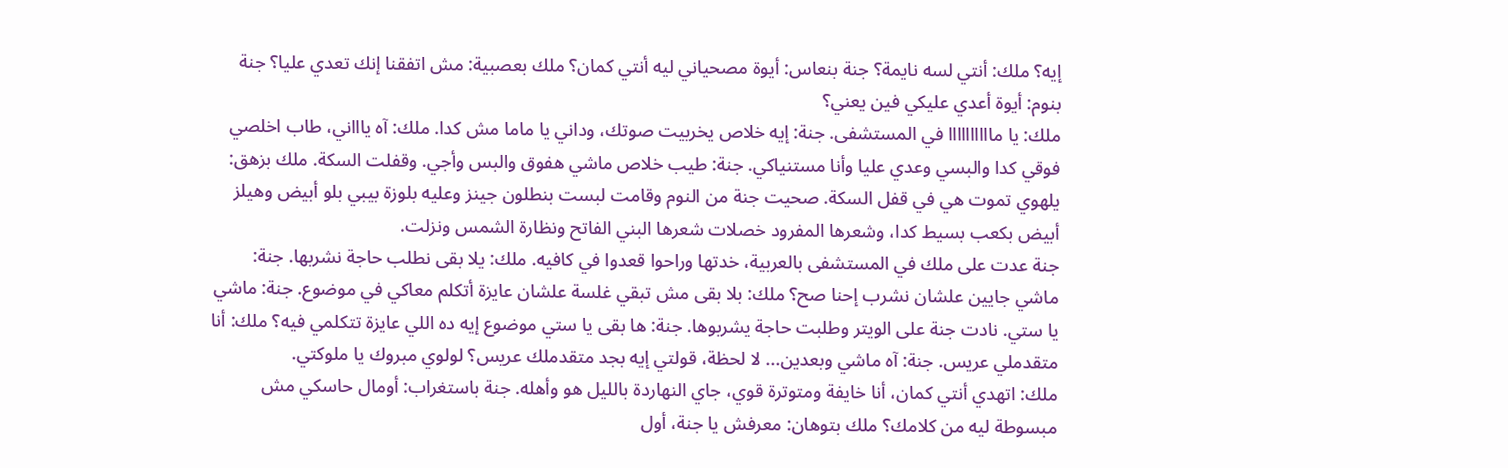إيه؟ ملك: أنتي لسه نايمة؟ جنة بنعاس: أيوة مصحياني ليه أنتي كمان؟ ملك بعصبية: مش اتفقنا إنك تعدي عليا؟ جنة بنوم: أيوة أعدي عليكي فين يعني؟
ملك: يا ماااااااااا في المستشفى. جنة: إيه خلاص يخربيت صوتك، وداني يا ماما مش كدا. ملك: آه ياااني، طاب اخلصي فوقي كدا والبسي وعدي عليا وأنا مستنياكي. جنة: طيب خلاص ماشي هفوق والبس وأجي. وقفلت السكة. ملك بزهق: يلهوي تموت هي في قفل السكة. صحيت جنة من النوم وقامت لبست بنطلون جينز وعليه بلوزة بيبي بلو أبيض وهيلز أبيض بكعب بسيط كدا، وشعرها المفرود خصلات شعرها البني الفاتح ونظارة الشمس ونزلت.
جنة عدت على ملك في المستشفى بالعربية، خدتها وراحوا قعدوا في كافيه. ملك: يلا بقى نطلب حاجة نشربها. جنة: ماشي جايين علشان نشرب إحنا صح؟ ملك: بلا بقى مش تبقي غلسة علشان عايزة أتكلم معاكي في موضوع. جنة: ماشي يا ستي. نادت جنة على الويتر وطلبت حاجة يشربوها. جنة: ها بقى يا ستي موضوع إيه ده اللي عايزة تتكلمي فيه؟ ملك: أنا متقدملي عريس. جنة: آه ماشي وبعدين... لا لحظة، قولتي إيه بجد متقدملك عريس؟ لولوي مبروك يا ملوكتي.
ملك: اتهدي أنتي كمان، أنا خايفة ومتوترة قوي، جاي النهاردة بالليل هو وأهله. جنة باستغراب: أومال حاسكي مش مبسوطة ليه من كلامك؟ ملك بتوهان: معرفش يا جنة، أول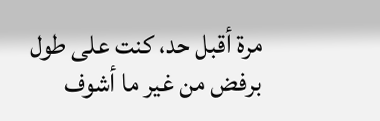مرة أقبل حد، كنت على طول برفض من غير ما أشوف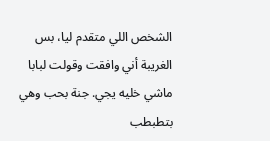الشخص اللي متقدم ليا، بس الغريبة أني وافقت وقولت لبابا ماشي خليه يجي. جنة بحب وهي بتطبطب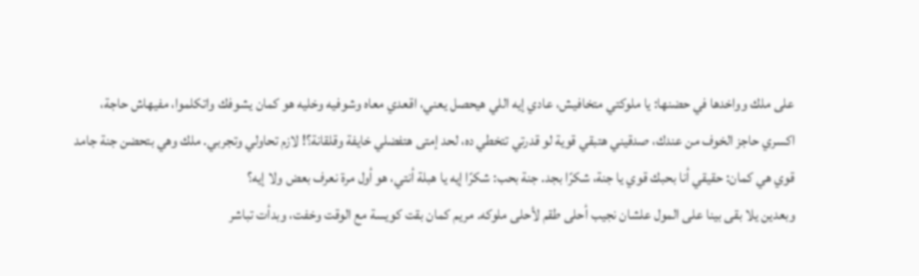على ملك وواخدها في حضنها: يا ملوكتي متخافيش، عادي إيه اللي هيحصل يعني، اقعدي معاه وشوفيه وخليه هو كمان يشوفك واتكلموا، مفيهاش حاجة، اكسري حاجز الخوف من عندك، صدقيني هتبقي قوية لو قدرتي تتخطي ده، لحد إمتى هتفضلي خايفة وقلقانة؟! لازم تحاولي وتجربي. ملك وهي بتحضن جنة جامد قوي هي كمان: حقيقي أنا بحبك قوي يا جنة، شكرًا بجد. جنة بحب: شكرًا إيه يا هبلة أنتي، هو أول مرة نعرف بعض ولا إيه؟
وبعدين يلا بقى بينا على المول علشان نجيب أحلى طقم لأحلى ملوكه. مريم كمان بقت كويسة مع الوقت وخفت، وبدأت تباشر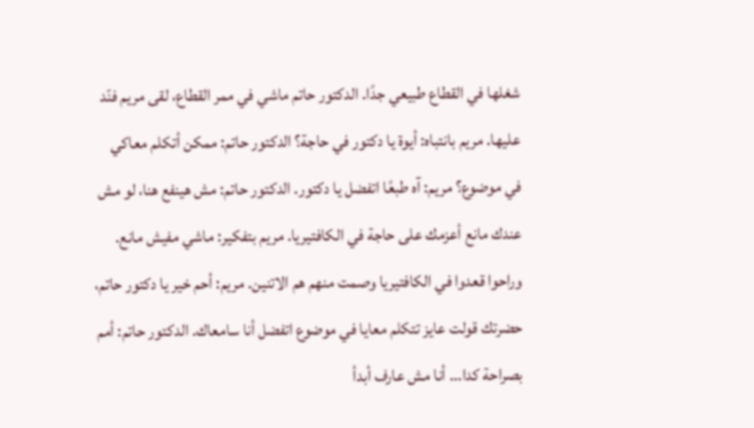شغلها في القطاع طبيعي جدًا. الدكتور حاتم ماشي في ممر القطاع، لقى مريم فنّد عليها. مريم بانتباه: أيوة يا دكتور في حاجة؟ الدكتور حاتم: ممكن أتكلم معاكي في موضوع؟ مريم: آه طبعًا اتفضل يا دكتور. الدكتور حاتم: مش هينفع هنا، لو مش عندك مانع أعزمك على حاجة في الكافتيريا. مريم بتفكير: ماشي مفيش مانع.
وراحوا قعدوا في الكافتيريا وصمت منهم هم الاتنين. مريم: أحم خير يا دكتور حاتم، حضرتك قولت عايز تتكلم معايا في موضوع اتفضل أنا سامعاك. الدكتور حاتم: أمم بصراحة كدا... أنا مش عارف أبدأ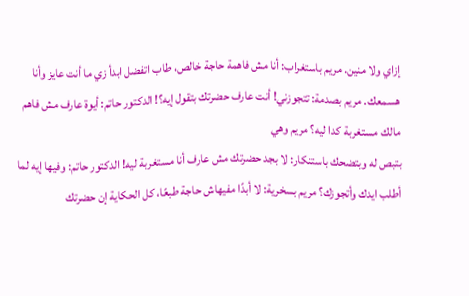إزاي ولا منين. مريم باستغراب: أنا مش فاهمة حاجة خالص، طاب اتفضل ابدأ زي ما أنت عايز وأنا هسمعك. مريم بصدمة: تتجوزني! أنت عارف حضرتك بتقول إيه؟! الدكتور حاتم: أيوة عارف مش فاهم مالك مستغربة كدا ليه؟ مريم وهي
بتبص له وبتضحك باستنكار: لا بجد حضرتك مش عارف أنا مستغربة ليه! الدكتور حاتم: وفيها إيه لما أطلب ايدك وأتجوزك؟ مريم بسخرية: لا أبدًا مفيهاش حاجة طبعًا، كل الحكاية إن حضرتك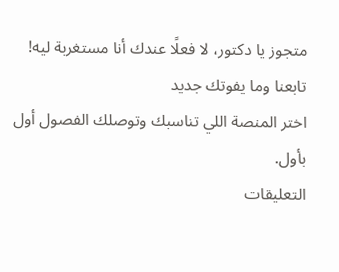متجوز يا دكتور، لا فعلًا عندك أنا مستغربة ليه!
تابعنا وما يفوتك جديد
اختر المنصة اللي تناسبك وتوصلك الفصول أول بأول.
التعليقات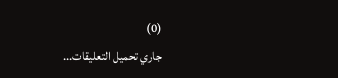(0)
جاري تحميل التعليقات...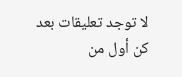لا توجد تعليقات بعد
كن أول من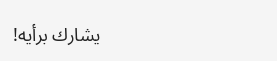يشارك برأيه!